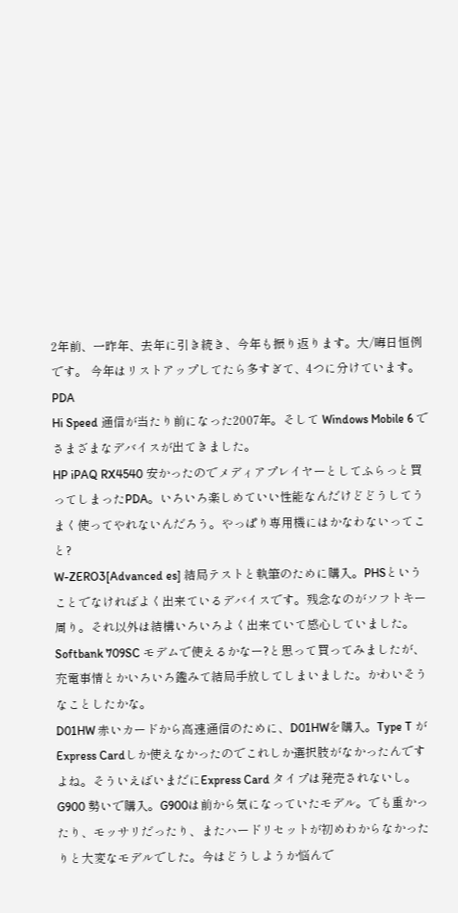2年前、一昨年、去年に引き続き、今年も振り返ります。大/晦日恒例です。 今年はリストアップしてたら多すぎて、4つに分けています。
PDA
Hi Speed 通信が当たり前になった2007年。そして Windows Mobile 6 でさまざまなデバイスが出てきました。
HP iPAQ RX4540 安かったのでメディアプレイヤーとしてふらっと買ってしまったPDA。いろいろ楽しめていい性能なんだけどどうしてうまく使ってやれないんだろう。やっぱり専用機にはかなわないってこと?
W-ZERO3[Advanced es] 結局テストと執筆のために購入。PHSということでなければよく出来ているデバイスです。残念なのがソフトキー周り。それ以外は結構いろいろよく出来ていて感心していました。
Softbank 709SC モデムで使えるかなー?と思って買ってみましたが、充電事情とかいろいろ鑑みて結局手放してしまいました。かわいそうなことしたかな。
D01HW 赤いカードから高速通信のために、D01HWを購入。Type T がExpress Cardしか使えなかったのでこれしか選択肢がなかったんですよね。そういえばいまだにExpress Card タイプは発売されないし。
G900 勢いで購入。G900は前から気になっていたモデル。でも重かったり、モッサリだったり、またハードリセットが初めわからなかったりと大変なモデルでした。今はどうしようか悩んで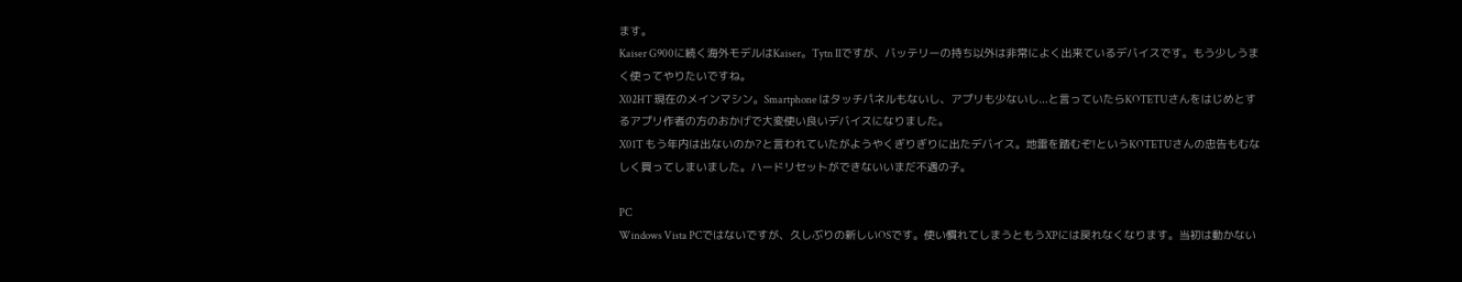ます。
Kaiser G900に続く海外モデルはKaiser。Tytn IIですが、バッテリーの持ち以外は非常によく出来ているデバイスです。もう少しうまく使ってやりたいですね。
X02HT 現在のメインマシン。Smartphone はタッチパネルもないし、アプリも少ないし...と言っていたらKOTETUさんをはじめとするアプリ作者の方のおかげで大変使い良いデバイスになりました。
X01T もう年内は出ないのか?と言われていたがようやくぎりぎりに出たデバイス。地雷を踏むぞ!というKOTETUさんの忠告もむなしく買ってしまいました。ハードリセットができないいまだ不遇の子。

PC
Windows Vista PCではないですが、久しぶりの新しいOSです。使い慣れてしまうともうXPには戻れなくなります。当初は動かない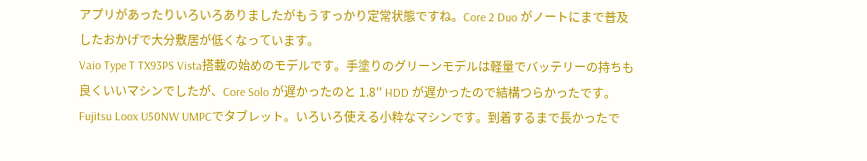アプリがあったりいろいろありましたがもうすっかり定常状態ですね。Core 2 Duo がノートにまで普及したおかげで大分敷居が低くなっています。
Vaio Type T TX93PS Vista搭載の始めのモデルです。手塗りのグリーンモデルは軽量でバッテリーの持ちも良くいいマシンでしたが、Core Solo が遅かったのと 1.8'' HDD が遅かったので結構つらかったです。
Fujitsu Loox U50NW UMPCでタブレット。いろいろ使える小粋なマシンです。到着するまで長かったで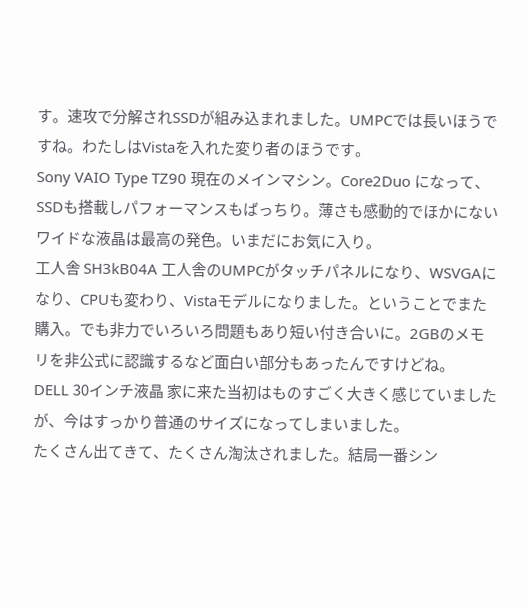す。速攻で分解されSSDが組み込まれました。UMPCでは長いほうですね。わたしはVistaを入れた変り者のほうです。
Sony VAIO Type TZ90 現在のメインマシン。Core2Duo になって、SSDも搭載しパフォーマンスもばっちり。薄さも感動的でほかにないワイドな液晶は最高の発色。いまだにお気に入り。
工人舎 SH3kB04A 工人舎のUMPCがタッチパネルになり、WSVGAになり、CPUも変わり、Vistaモデルになりました。ということでまた購入。でも非力でいろいろ問題もあり短い付き合いに。2GBのメモリを非公式に認識するなど面白い部分もあったんですけどね。
DELL 30インチ液晶 家に来た当初はものすごく大きく感じていましたが、今はすっかり普通のサイズになってしまいました。
たくさん出てきて、たくさん淘汰されました。結局一番シン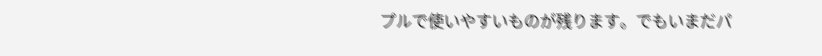プルで使いやすいものが残ります。でもいまだパ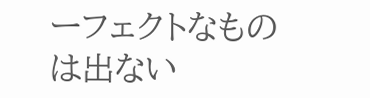ーフェクトなものは出ない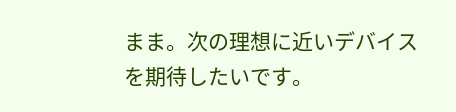まま。次の理想に近いデバイスを期待したいです。